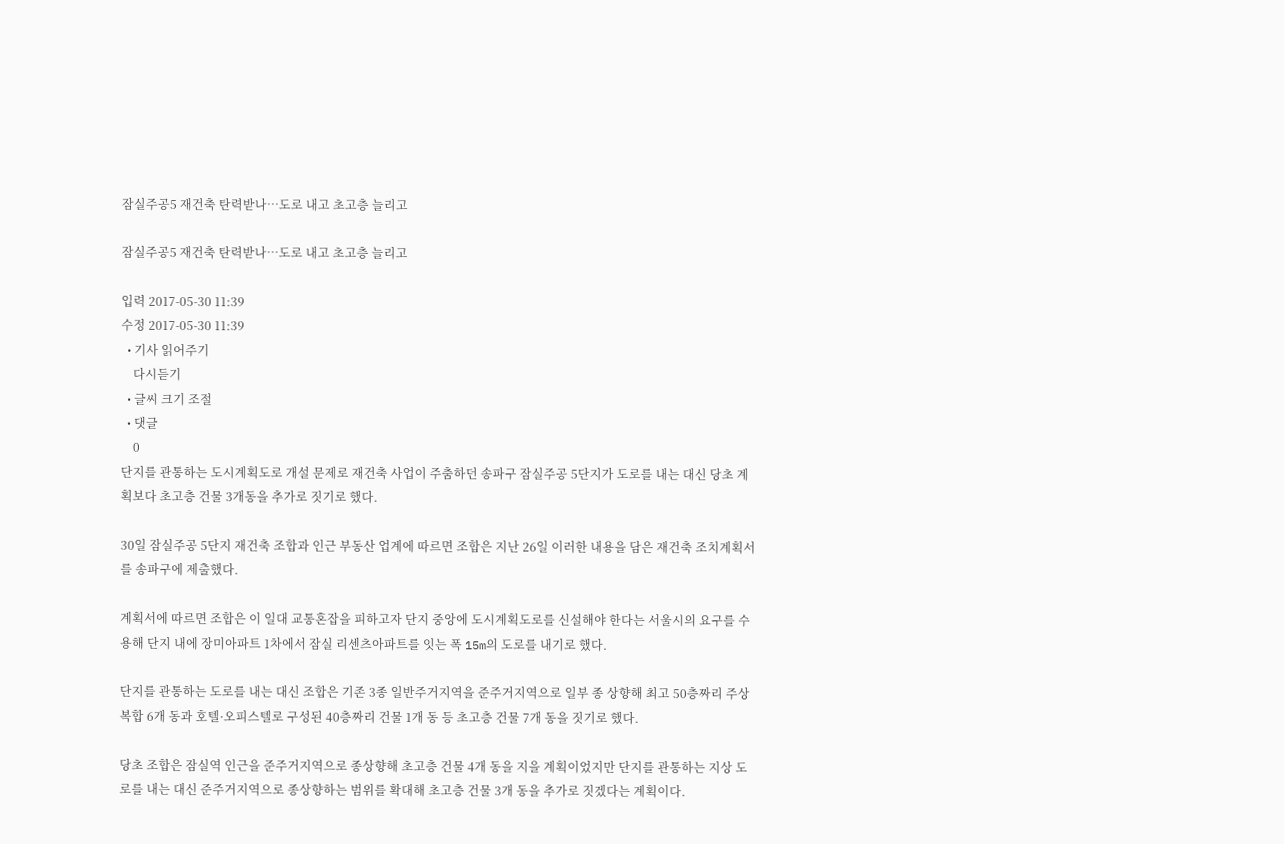잠실주공5 재건축 탄력받나…도로 내고 초고층 늘리고

잠실주공5 재건축 탄력받나…도로 내고 초고층 늘리고

입력 2017-05-30 11:39
수정 2017-05-30 11:39
  • 기사 읽어주기
    다시듣기
  • 글씨 크기 조절
  • 댓글
    0
단지를 관통하는 도시계획도로 개설 문제로 재건축 사업이 주춤하던 송파구 잠실주공 5단지가 도로를 내는 대신 당초 계획보다 초고층 건물 3개동을 추가로 짓기로 했다.

30일 잠실주공 5단지 재건축 조합과 인근 부동산 업계에 따르면 조합은 지난 26일 이러한 내용을 담은 재건축 조치계획서를 송파구에 제출했다.

계획서에 따르면 조합은 이 일대 교통혼잡을 피하고자 단지 중앙에 도시계획도로를 신설해야 한다는 서울시의 요구를 수용해 단지 내에 장미아파트 1차에서 잠실 리센츠아파트를 잇는 폭 15m의 도로를 내기로 했다.

단지를 관통하는 도로를 내는 대신 조합은 기존 3종 일반주거지역을 준주거지역으로 일부 종 상향해 최고 50층짜리 주상복합 6개 동과 호텔·오피스텔로 구성된 40층짜리 건물 1개 동 등 초고층 건물 7개 동을 짓기로 했다.

당초 조합은 잠실역 인근을 준주거지역으로 종상향해 초고층 건물 4개 동을 지을 계획이었지만 단지를 관통하는 지상 도로를 내는 대신 준주거지역으로 종상향하는 범위를 확대해 초고층 건물 3개 동을 추가로 짓겠다는 계획이다.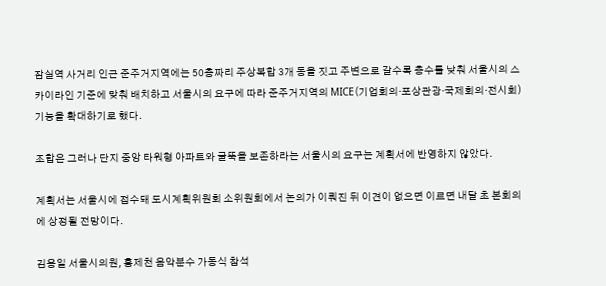잠실역 사거리 인근 준주거지역에는 50층짜리 주상복합 3개 동을 짓고 주변으로 갈수록 층수를 낮춰 서울시의 스카이라인 기준에 맞춰 배치하고 서울시의 요구에 따라 준주거지역의 MICE(기업회의·포상관광·국제회의·전시회) 기능을 확대하기로 했다.

조합은 그러나 단지 중앙 타워형 아파트와 굴뚝을 보존하라는 서울시의 요구는 계획서에 반영하지 않았다.

계획서는 서울시에 접수돼 도시계획위원회 소위원회에서 논의가 이뤄진 뒤 이견이 없으면 이르면 내달 초 본회의에 상정될 전망이다.

김용일 서울시의원, 홍제천 음악분수 가동식 참석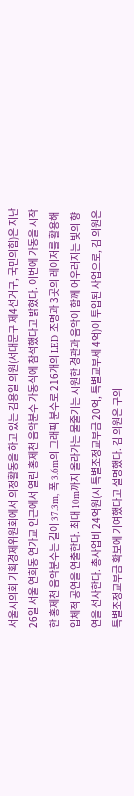서울시의회 기획경제위원회에서 의정활동을 하고 있는 김용일 의원(서대문구 제4선거구, 국민의힘)은 지난 26일 서울 연희동 연가교 인근에서 열린 홍제천 음악분수 가동식에 참석했다고 밝혔다. 이번에 가동을 시작한 홍제천 음악분수는 길이 37.3m, 폭 3.6m의 그래픽 분수로 216개의 LED 조명과 3곳의 레이저를 활용해 입체적 공연을 연출한다. 최대 10m까지 올라가는 물줄기는 시원한 경관과 음악이 함께 어우러지는 빛의 향연을 선사한다. 총사업비 24억원(시 특별조정교부금 20억, 특별교부세 4억)이 투입된 사업으로, 김 의원은 특별조정교부금 확보에 기여했다고 설명했다. 김 의원은 구의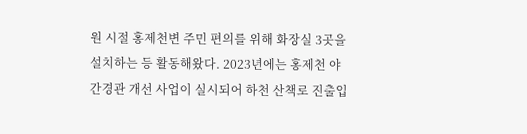원 시절 홍제천변 주민 편의를 위해 화장실 3곳을 설치하는 등 활동해왔다. 2023년에는 홍제천 야간경관 개선 사업이 실시되어 하천 산책로 진출입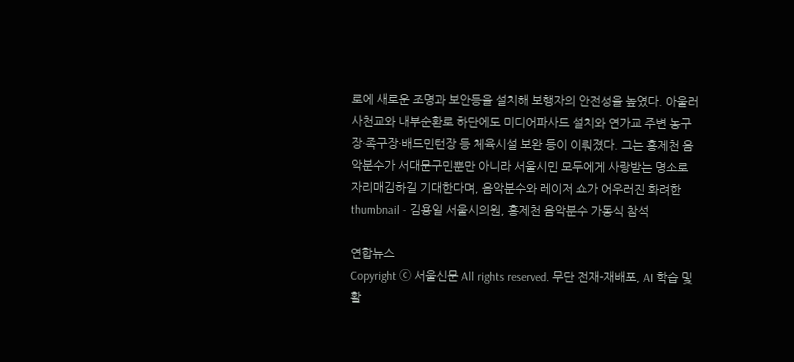로에 새로운 조명과 보안등을 설치해 보행자의 안전성을 높였다. 아울러 사천교와 내부순환로 하단에도 미디어파사드 설치와 연가교 주변 농구장·족구장·배드민턴장 등 체육시설 보완 등이 이뤄졌다. 그는 홍제천 음악분수가 서대문구민뿐만 아니라 서울시민 모두에게 사랑받는 명소로 자리매김하길 기대한다며, 음악분수와 레이저 쇼가 어우러진 화려한
thumbnail - 김용일 서울시의원, 홍제천 음악분수 가동식 참석

연합뉴스
Copyright ⓒ 서울신문 All rights reserved. 무단 전재-재배포, AI 학습 및 활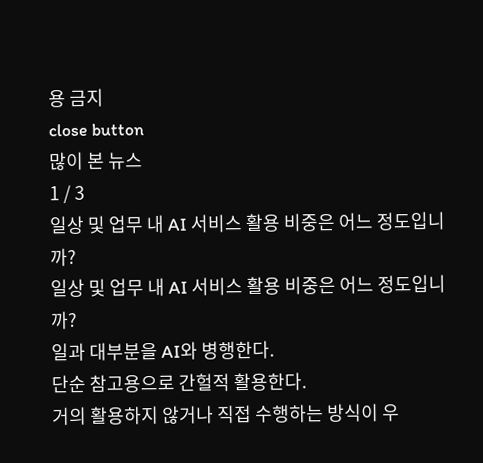용 금지
close button
많이 본 뉴스
1 / 3
일상 및 업무 내 AI 서비스 활용 비중은 어느 정도입니까?
일상 및 업무 내 AI 서비스 활용 비중은 어느 정도입니까?
일과 대부분을 AI와 병행한다.
단순 참고용으로 간헐적 활용한다.
거의 활용하지 않거나 직접 수행하는 방식이 우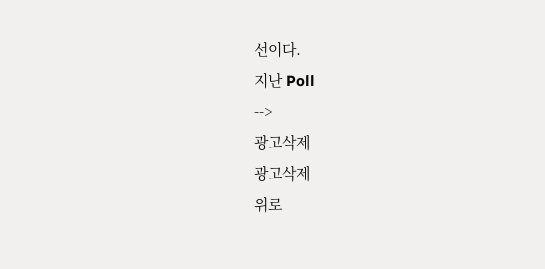선이다.
지난 Poll
-->
광고삭제
광고삭제
위로